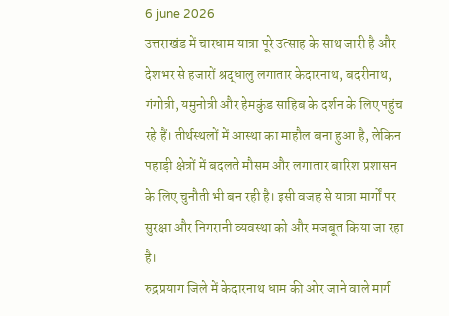6 june 2026
उत्तराखंड में चारधाम यात्रा पूरे उत्साह के साथ जारी है और देशभर से हजारों श्रद्धालु लगातार केदारनाथ, बदरीनाथ, गंगोत्री, यमुनोत्री और हेमकुंड साहिब के दर्शन के लिए पहुंच रहे हैं। तीर्थस्थलों में आस्था का माहौल बना हुआ है, लेकिन पहाड़ी क्षेत्रों में बदलते मौसम और लगातार बारिश प्रशासन के लिए चुनौती भी बन रही है। इसी वजह से यात्रा मार्गों पर सुरक्षा और निगरानी व्यवस्था को और मजबूत किया जा रहा है।
रुद्रप्रयाग जिले में केदारनाथ धाम की ओर जाने वाले मार्ग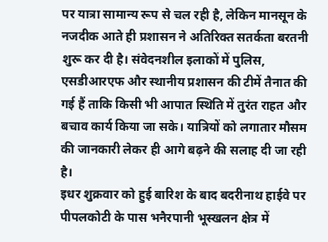पर यात्रा सामान्य रूप से चल रही है, लेकिन मानसून के नजदीक आते ही प्रशासन ने अतिरिक्त सतर्कता बरतनी शुरू कर दी है। संवेदनशील इलाकों में पुलिस, एसडीआरएफ और स्थानीय प्रशासन की टीमें तैनात की गई हैं ताकि किसी भी आपात स्थिति में तुरंत राहत और बचाव कार्य किया जा सके। यात्रियों को लगातार मौसम की जानकारी लेकर ही आगे बढ़ने की सलाह दी जा रही है।
इधर शुक्रवार को हुई बारिश के बाद बदरीनाथ हाईवे पर पीपलकोटी के पास भनैरपानी भूस्खलन क्षेत्र में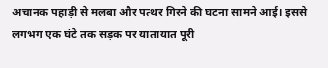अचानक पहाड़ी से मलबा और पत्थर गिरने की घटना सामने आई। इससे लगभग एक घंटे तक सड़क पर यातायात पूरी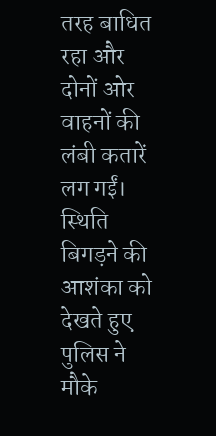तरह बाधित रहा और दोनों ओर वाहनों की लंबी कतारें लग गईं। स्थिति बिगड़ने की आशंका को देखते हुए पुलिस ने मौके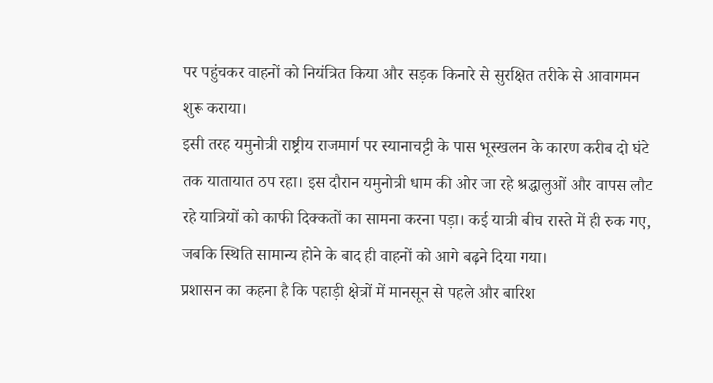पर पहुंचकर वाहनों को नियंत्रित किया और सड़क किनारे से सुरक्षित तरीके से आवागमन शुरू कराया।
इसी तरह यमुनोत्री राष्ट्रीय राजमार्ग पर स्यानाचट्टी के पास भूस्खलन के कारण करीब दो घंटे तक यातायात ठप रहा। इस दौरान यमुनोत्री धाम की ओर जा रहे श्रद्धालुओं और वापस लौट रहे यात्रियों को काफी दिक्कतों का सामना करना पड़ा। कई यात्री बीच रास्ते में ही रुक गए, जबकि स्थिति सामान्य होने के बाद ही वाहनों को आगे बढ़ने दिया गया।
प्रशासन का कहना है कि पहाड़ी क्षेत्रों में मानसून से पहले और बारिश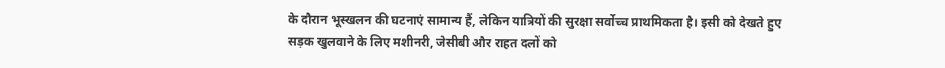के दौरान भूस्खलन की घटनाएं सामान्य हैं, लेकिन यात्रियों की सुरक्षा सर्वोच्च प्राथमिकता है। इसी को देखते हुए सड़क खुलवाने के लिए मशीनरी, जेसीबी और राहत दलों को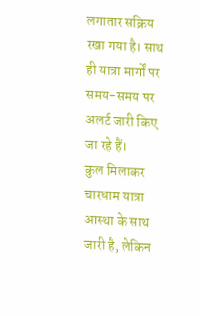लगातार सक्रिय रखा गया है। साथ ही यात्रा मार्गों पर समय-समय पर अलर्ट जारी किए जा रहे हैं।
कुल मिलाकर चारधाम यात्रा आस्था के साथ जारी है, लेकिन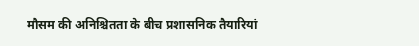मौसम की अनिश्चितता के बीच प्रशासनिक तैयारियां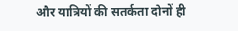और यात्रियों की सतर्कता दोनों ही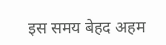इस समय बेहद अहम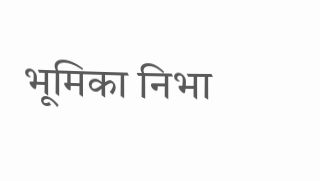भूमिका निभा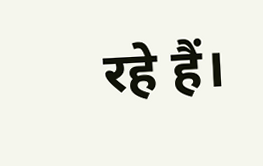रहे हैं।